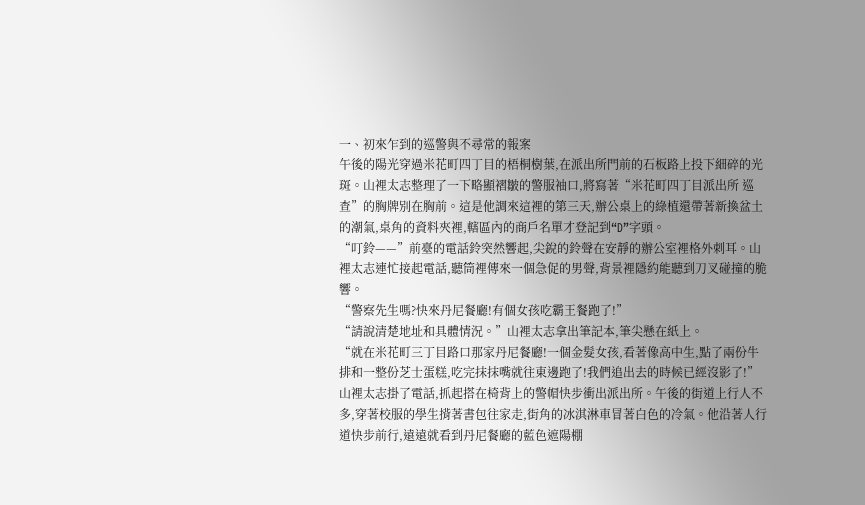一、初來乍到的巡警與不尋常的報案
午後的陽光穿過米花町四丁目的梧桐樹葉,在派出所門前的石板路上投下細碎的光斑。山裡太志整理了一下略顯褶皺的警服袖口,將寫著“米花町四丁目派出所 巡查”的胸牌別在胸前。這是他調來這裡的第三天,辦公桌上的綠植還帶著新換盆土的潮氣,桌角的資料夾裡,轄區內的商戶名單才登記到“D”字頭。
“叮鈴——”前臺的電話鈴突然響起,尖銳的鈴聲在安靜的辦公室裡格外刺耳。山裡太志連忙接起電話,聽筒裡傳來一個急促的男聲,背景裡隱約能聽到刀叉碰撞的脆響。
“警察先生嗎?快來丹尼餐廳!有個女孩吃霸王餐跑了!”
“請說清楚地址和具體情況。”山裡太志拿出筆記本,筆尖懸在紙上。
“就在米花町三丁目路口那家丹尼餐廳!一個金髮女孩,看著像高中生,點了兩份牛排和一整份芝士蛋糕,吃完抹抹嘴就往東邊跑了!我們追出去的時候已經沒影了!”
山裡太志掛了電話,抓起搭在椅背上的警帽快步衝出派出所。午後的街道上行人不多,穿著校服的學生揹著書包往家走,街角的冰淇淋車冒著白色的冷氣。他沿著人行道快步前行,遠遠就看到丹尼餐廳的藍色遮陽棚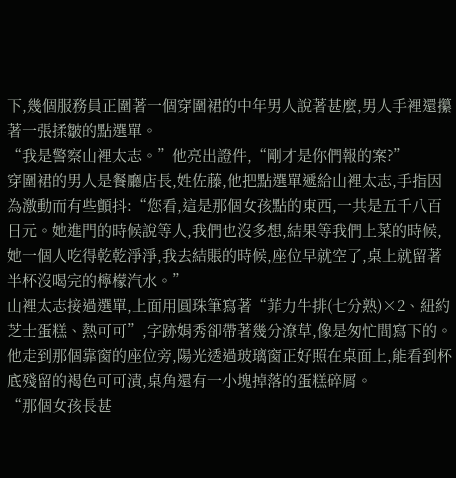下,幾個服務員正圍著一個穿圍裙的中年男人說著甚麼,男人手裡還攥著一張揉皺的點選單。
“我是警察山裡太志。”他亮出證件,“剛才是你們報的案?”
穿圍裙的男人是餐廳店長,姓佐藤,他把點選單遞給山裡太志,手指因為激動而有些顫抖:“您看,這是那個女孩點的東西,一共是五千八百日元。她進門的時候說等人,我們也沒多想,結果等我們上菜的時候,她一個人吃得乾乾淨淨,我去結賬的時候,座位早就空了,桌上就留著半杯沒喝完的檸檬汽水。”
山裡太志接過選單,上面用圓珠筆寫著“菲力牛排(七分熟)×2、紐約芝士蛋糕、熱可可”,字跡娟秀卻帶著幾分潦草,像是匆忙間寫下的。他走到那個靠窗的座位旁,陽光透過玻璃窗正好照在桌面上,能看到杯底殘留的褐色可可漬,桌角還有一小塊掉落的蛋糕碎屑。
“那個女孩長甚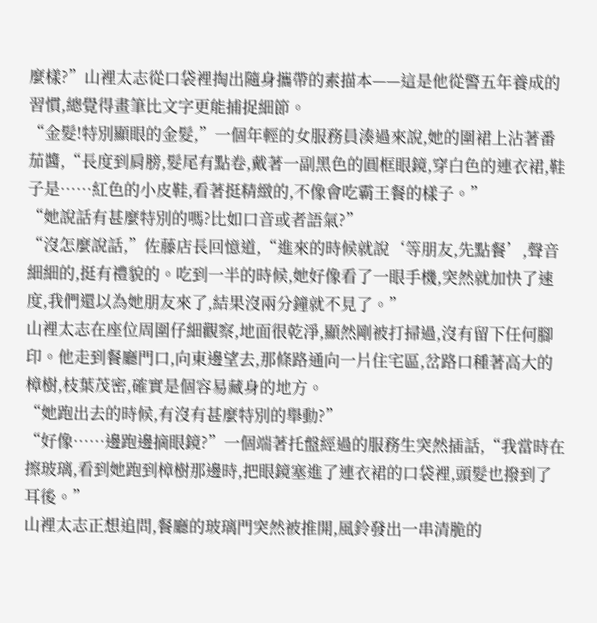麼樣?”山裡太志從口袋裡掏出隨身攜帶的素描本——這是他從警五年養成的習慣,總覺得畫筆比文字更能捕捉細節。
“金髮!特別顯眼的金髮,”一個年輕的女服務員湊過來說,她的圍裙上沾著番茄醬,“長度到肩膀,髮尾有點卷,戴著一副黑色的圓框眼鏡,穿白色的連衣裙,鞋子是……紅色的小皮鞋,看著挺精緻的,不像會吃霸王餐的樣子。”
“她說話有甚麼特別的嗎?比如口音或者語氣?”
“沒怎麼說話,”佐藤店長回憶道,“進來的時候就說‘等朋友,先點餐’,聲音細細的,挺有禮貌的。吃到一半的時候,她好像看了一眼手機,突然就加快了速度,我們還以為她朋友來了,結果沒兩分鐘就不見了。”
山裡太志在座位周圍仔細觀察,地面很乾淨,顯然剛被打掃過,沒有留下任何腳印。他走到餐廳門口,向東邊望去,那條路通向一片住宅區,岔路口種著高大的樟樹,枝葉茂密,確實是個容易藏身的地方。
“她跑出去的時候,有沒有甚麼特別的舉動?”
“好像……邊跑邊摘眼鏡?”一個端著托盤經過的服務生突然插話,“我當時在擦玻璃,看到她跑到樟樹那邊時,把眼鏡塞進了連衣裙的口袋裡,頭髮也撥到了耳後。”
山裡太志正想追問,餐廳的玻璃門突然被推開,風鈴發出一串清脆的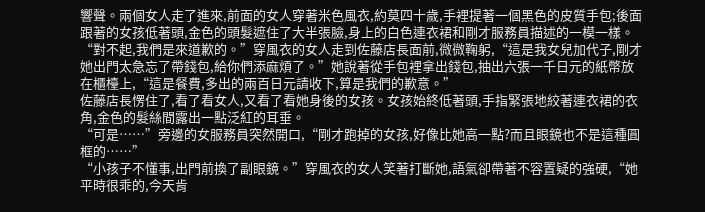響聲。兩個女人走了進來,前面的女人穿著米色風衣,約莫四十歲,手裡提著一個黑色的皮質手包;後面跟著的女孩低著頭,金色的頭髮遮住了大半張臉,身上的白色連衣裙和剛才服務員描述的一模一樣。
“對不起,我們是來道歉的。”穿風衣的女人走到佐藤店長面前,微微鞠躬,“這是我女兒加代子,剛才她出門太急忘了帶錢包,給你們添麻煩了。”她說著從手包裡拿出錢包,抽出六張一千日元的紙幣放在櫃檯上,“這是餐費,多出的兩百日元請收下,算是我們的歉意。”
佐藤店長愣住了,看了看女人,又看了看她身後的女孩。女孩始終低著頭,手指緊張地絞著連衣裙的衣角,金色的髮絲間露出一點泛紅的耳垂。
“可是……”旁邊的女服務員突然開口,“剛才跑掉的女孩,好像比她高一點?而且眼鏡也不是這種圓框的……”
“小孩子不懂事,出門前換了副眼鏡。”穿風衣的女人笑著打斷她,語氣卻帶著不容置疑的強硬,“她平時很乖的,今天肯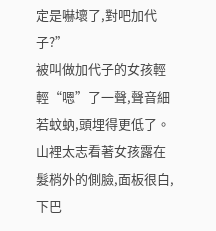定是嚇壞了,對吧加代子?”
被叫做加代子的女孩輕輕“嗯”了一聲,聲音細若蚊蚋,頭埋得更低了。
山裡太志看著女孩露在髮梢外的側臉,面板很白,下巴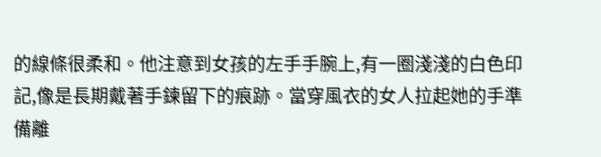的線條很柔和。他注意到女孩的左手手腕上,有一圈淺淺的白色印記,像是長期戴著手鍊留下的痕跡。當穿風衣的女人拉起她的手準備離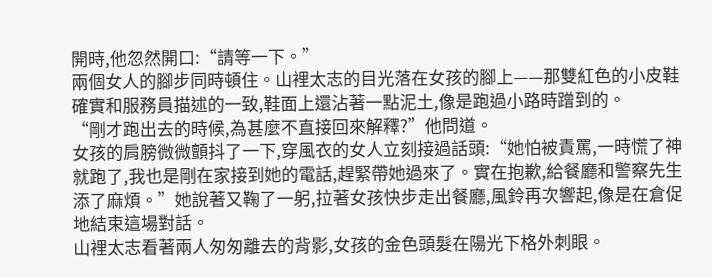開時,他忽然開口:“請等一下。”
兩個女人的腳步同時頓住。山裡太志的目光落在女孩的腳上——那雙紅色的小皮鞋確實和服務員描述的一致,鞋面上還沾著一點泥土,像是跑過小路時蹭到的。
“剛才跑出去的時候,為甚麼不直接回來解釋?”他問道。
女孩的肩膀微微顫抖了一下,穿風衣的女人立刻接過話頭:“她怕被責罵,一時慌了神就跑了,我也是剛在家接到她的電話,趕緊帶她過來了。實在抱歉,給餐廳和警察先生添了麻煩。”她說著又鞠了一躬,拉著女孩快步走出餐廳,風鈴再次響起,像是在倉促地結束這場對話。
山裡太志看著兩人匆匆離去的背影,女孩的金色頭髮在陽光下格外刺眼。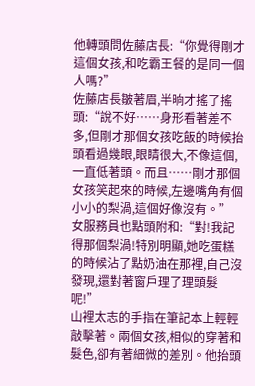他轉頭問佐藤店長:“你覺得剛才這個女孩,和吃霸王餐的是同一個人嗎?”
佐藤店長皺著眉,半晌才搖了搖頭:“說不好……身形看著差不多,但剛才那個女孩吃飯的時候抬頭看過幾眼,眼睛很大,不像這個,一直低著頭。而且……剛才那個女孩笑起來的時候,左邊嘴角有個小小的梨渦,這個好像沒有。”
女服務員也點頭附和:“對!我記得那個梨渦!特別明顯,她吃蛋糕的時候沾了點奶油在那裡,自己沒發現,還對著窗戶理了理頭髮呢!”
山裡太志的手指在筆記本上輕輕敲擊著。兩個女孩,相似的穿著和髮色,卻有著細微的差別。他抬頭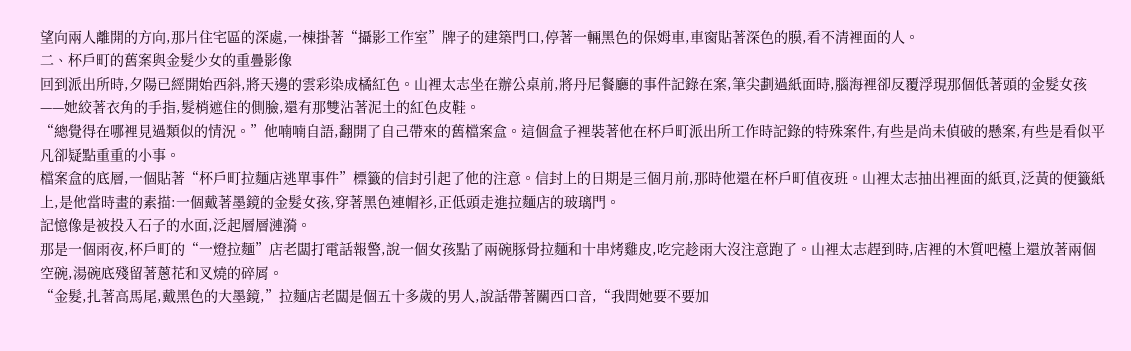望向兩人離開的方向,那片住宅區的深處,一棟掛著“攝影工作室”牌子的建築門口,停著一輛黑色的保姆車,車窗貼著深色的膜,看不清裡面的人。
二、杯戶町的舊案與金髮少女的重疊影像
回到派出所時,夕陽已經開始西斜,將天邊的雲彩染成橘紅色。山裡太志坐在辦公桌前,將丹尼餐廳的事件記錄在案,筆尖劃過紙面時,腦海裡卻反覆浮現那個低著頭的金髮女孩——她絞著衣角的手指,髮梢遮住的側臉,還有那雙沾著泥土的紅色皮鞋。
“總覺得在哪裡見過類似的情況。”他喃喃自語,翻開了自己帶來的舊檔案盒。這個盒子裡裝著他在杯戶町派出所工作時記錄的特殊案件,有些是尚未偵破的懸案,有些是看似平凡卻疑點重重的小事。
檔案盒的底層,一個貼著“杯戶町拉麵店逃單事件”標籤的信封引起了他的注意。信封上的日期是三個月前,那時他還在杯戶町值夜班。山裡太志抽出裡面的紙頁,泛黃的便籤紙上,是他當時畫的素描:一個戴著墨鏡的金髮女孩,穿著黑色連帽衫,正低頭走進拉麵店的玻璃門。
記憶像是被投入石子的水面,泛起層層漣漪。
那是一個雨夜,杯戶町的“一燈拉麵”店老闆打電話報警,說一個女孩點了兩碗豚骨拉麵和十串烤雞皮,吃完趁雨大沒注意跑了。山裡太志趕到時,店裡的木質吧檯上還放著兩個空碗,湯碗底殘留著蔥花和叉燒的碎屑。
“金髮,扎著高馬尾,戴黑色的大墨鏡,”拉麵店老闆是個五十多歲的男人,說話帶著關西口音,“我問她要不要加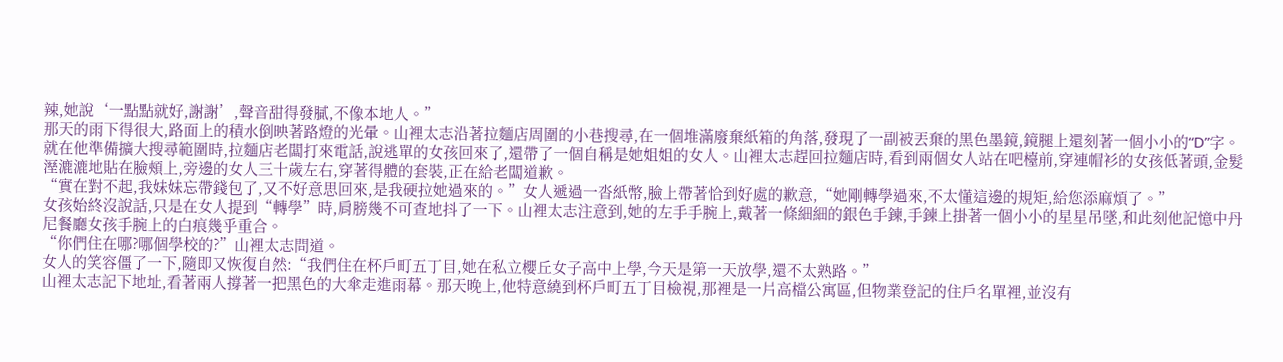辣,她說‘一點點就好,謝謝’,聲音甜得發膩,不像本地人。”
那天的雨下得很大,路面上的積水倒映著路燈的光暈。山裡太志沿著拉麵店周圍的小巷搜尋,在一個堆滿廢棄紙箱的角落,發現了一副被丟棄的黑色墨鏡,鏡腿上還刻著一個小小的“D”字。
就在他準備擴大搜尋範圍時,拉麵店老闆打來電話,說逃單的女孩回來了,還帶了一個自稱是她姐姐的女人。山裡太志趕回拉麵店時,看到兩個女人站在吧檯前,穿連帽衫的女孩低著頭,金髮溼漉漉地貼在臉頰上,旁邊的女人三十歲左右,穿著得體的套裝,正在給老闆道歉。
“實在對不起,我妹妹忘帶錢包了,又不好意思回來,是我硬拉她過來的。”女人遞過一沓紙幣,臉上帶著恰到好處的歉意,“她剛轉學過來,不太懂這邊的規矩,給您添麻煩了。”
女孩始終沒說話,只是在女人提到“轉學”時,肩膀幾不可查地抖了一下。山裡太志注意到,她的左手手腕上,戴著一條細細的銀色手鍊,手鍊上掛著一個小小的星星吊墜,和此刻他記憶中丹尼餐廳女孩手腕上的白痕幾乎重合。
“你們住在哪?哪個學校的?”山裡太志問道。
女人的笑容僵了一下,隨即又恢復自然:“我們住在杯戶町五丁目,她在私立櫻丘女子高中上學,今天是第一天放學,還不太熟路。”
山裡太志記下地址,看著兩人撐著一把黑色的大傘走進雨幕。那天晚上,他特意繞到杯戶町五丁目檢視,那裡是一片高檔公寓區,但物業登記的住戶名單裡,並沒有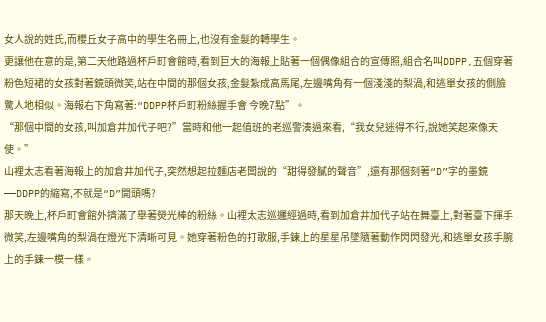女人說的姓氏,而櫻丘女子高中的學生名冊上,也沒有金髮的轉學生。
更讓他在意的是,第二天他路過杯戶町會館時,看到巨大的海報上貼著一個偶像組合的宣傳照,組合名叫DDPP,五個穿著粉色短裙的女孩對著鏡頭微笑,站在中間的那個女孩,金髮紮成高馬尾,左邊嘴角有一個淺淺的梨渦,和逃單女孩的側臉驚人地相似。海報右下角寫著:“DDPP杯戶町粉絲握手會 今晚7點”。
“那個中間的女孩,叫加倉井加代子吧?”當時和他一起值班的老巡警湊過來看,“我女兒迷得不行,說她笑起來像天使。”
山裡太志看著海報上的加倉井加代子,突然想起拉麵店老闆說的“甜得發膩的聲音”,還有那個刻著“D”字的墨鏡——DDPP的縮寫,不就是“D”開頭嗎?
那天晚上,杯戶町會館外擠滿了舉著熒光棒的粉絲。山裡太志巡邏經過時,看到加倉井加代子站在舞臺上,對著臺下揮手微笑,左邊嘴角的梨渦在燈光下清晰可見。她穿著粉色的打歌服,手鍊上的星星吊墜隨著動作閃閃發光,和逃單女孩手腕上的手鍊一模一樣。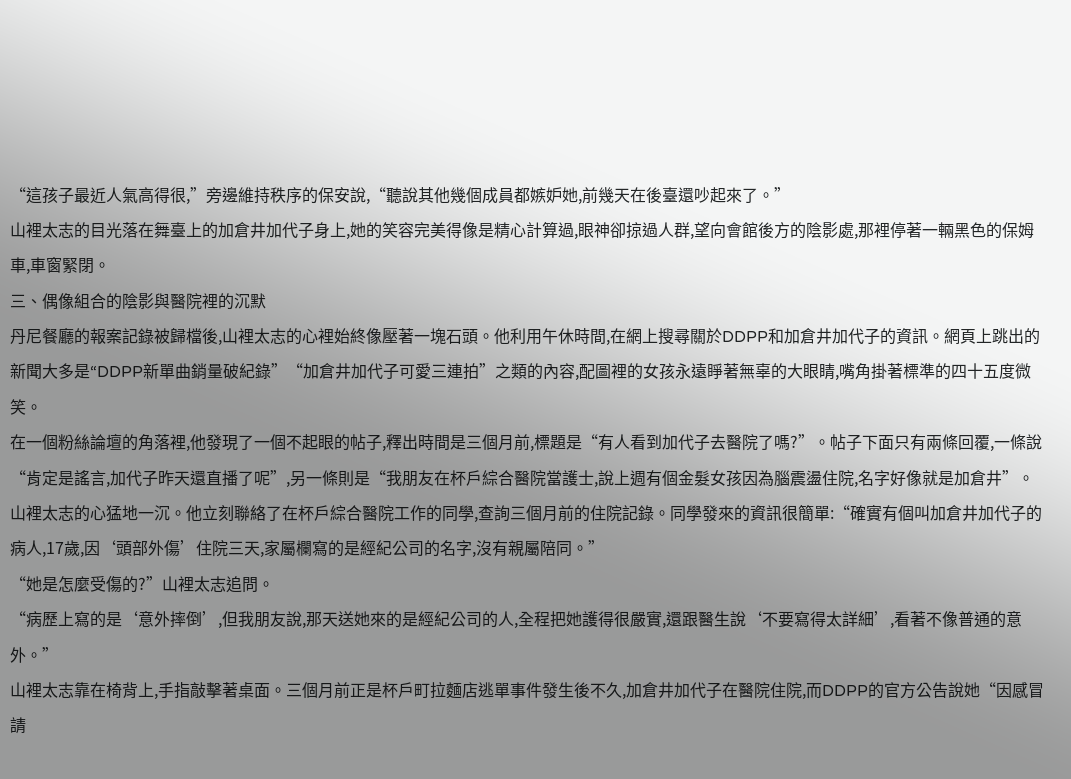“這孩子最近人氣高得很,”旁邊維持秩序的保安說,“聽說其他幾個成員都嫉妒她,前幾天在後臺還吵起來了。”
山裡太志的目光落在舞臺上的加倉井加代子身上,她的笑容完美得像是精心計算過,眼神卻掠過人群,望向會館後方的陰影處,那裡停著一輛黑色的保姆車,車窗緊閉。
三、偶像組合的陰影與醫院裡的沉默
丹尼餐廳的報案記錄被歸檔後,山裡太志的心裡始終像壓著一塊石頭。他利用午休時間,在網上搜尋關於DDPP和加倉井加代子的資訊。網頁上跳出的新聞大多是“DDPP新單曲銷量破紀錄”“加倉井加代子可愛三連拍”之類的內容,配圖裡的女孩永遠睜著無辜的大眼睛,嘴角掛著標準的四十五度微笑。
在一個粉絲論壇的角落裡,他發現了一個不起眼的帖子,釋出時間是三個月前,標題是“有人看到加代子去醫院了嗎?”。帖子下面只有兩條回覆,一條說“肯定是謠言,加代子昨天還直播了呢”,另一條則是“我朋友在杯戶綜合醫院當護士,說上週有個金髮女孩因為腦震盪住院,名字好像就是加倉井”。
山裡太志的心猛地一沉。他立刻聯絡了在杯戶綜合醫院工作的同學,查詢三個月前的住院記錄。同學發來的資訊很簡單:“確實有個叫加倉井加代子的病人,17歲,因‘頭部外傷’住院三天,家屬欄寫的是經紀公司的名字,沒有親屬陪同。”
“她是怎麼受傷的?”山裡太志追問。
“病歷上寫的是‘意外摔倒’,但我朋友說,那天送她來的是經紀公司的人,全程把她護得很嚴實,還跟醫生說‘不要寫得太詳細’,看著不像普通的意外。”
山裡太志靠在椅背上,手指敲擊著桌面。三個月前正是杯戶町拉麵店逃單事件發生後不久,加倉井加代子在醫院住院,而DDPP的官方公告說她“因感冒請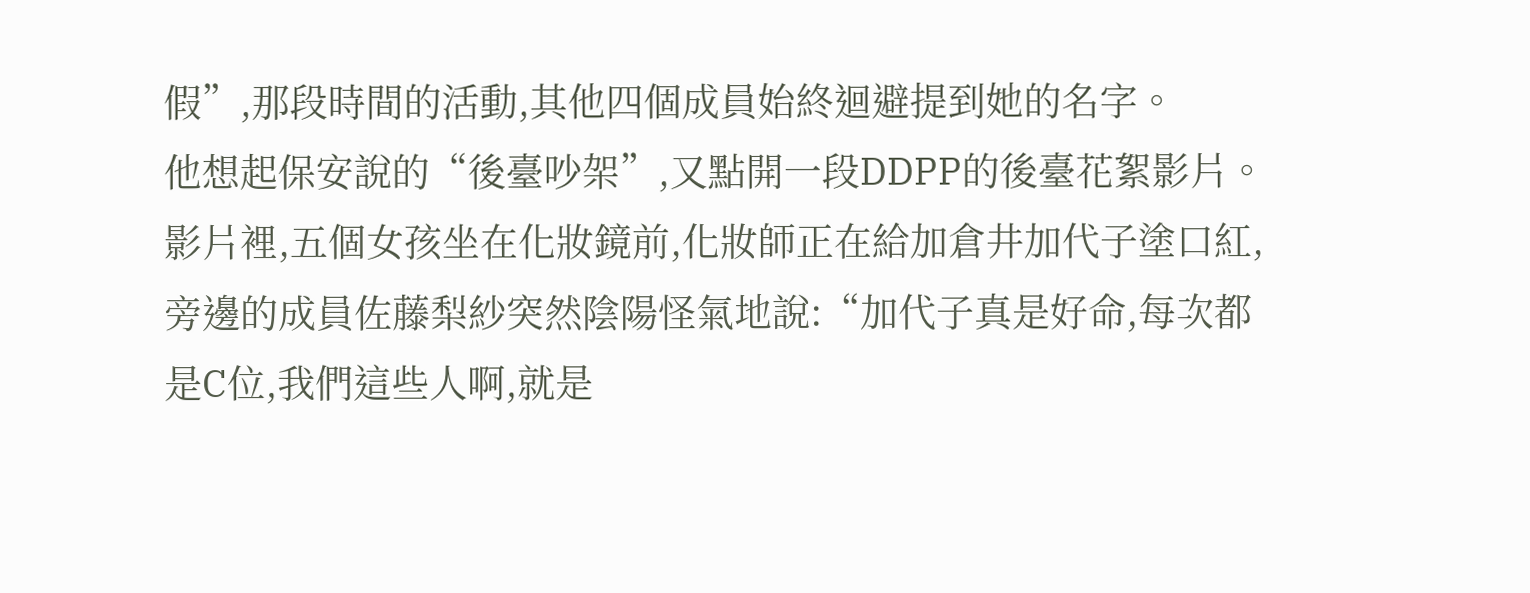假”,那段時間的活動,其他四個成員始終迴避提到她的名字。
他想起保安說的“後臺吵架”,又點開一段DDPP的後臺花絮影片。影片裡,五個女孩坐在化妝鏡前,化妝師正在給加倉井加代子塗口紅,旁邊的成員佐藤梨紗突然陰陽怪氣地說:“加代子真是好命,每次都是C位,我們這些人啊,就是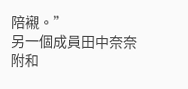陪襯。”
另一個成員田中奈奈附和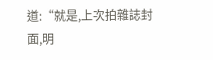道:“就是,上次拍雜誌封面,明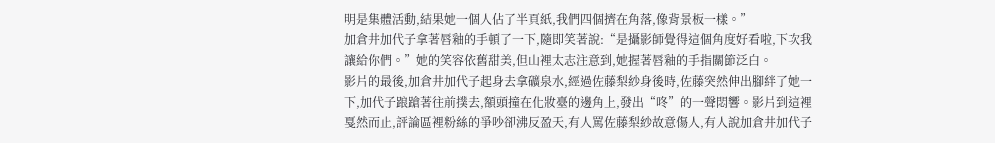明是集體活動,結果她一個人佔了半頁紙,我們四個擠在角落,像背景板一樣。”
加倉井加代子拿著唇釉的手頓了一下,隨即笑著說:“是攝影師覺得這個角度好看啦,下次我讓給你們。”她的笑容依舊甜美,但山裡太志注意到,她握著唇釉的手指關節泛白。
影片的最後,加倉井加代子起身去拿礦泉水,經過佐藤梨紗身後時,佐藤突然伸出腳絆了她一下,加代子踉蹌著往前撲去,額頭撞在化妝臺的邊角上,發出“咚”的一聲悶響。影片到這裡戛然而止,評論區裡粉絲的爭吵卻沸反盈天,有人罵佐藤梨紗故意傷人,有人說加倉井加代子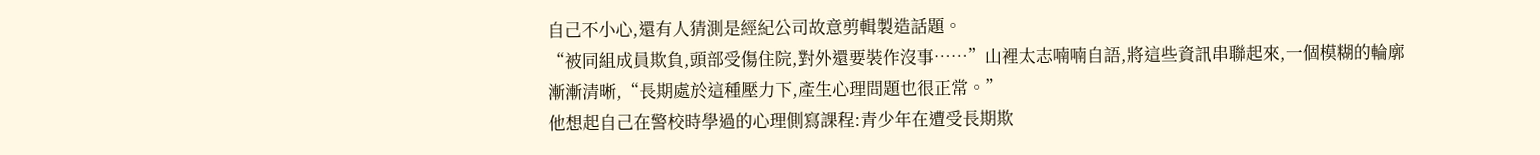自己不小心,還有人猜測是經紀公司故意剪輯製造話題。
“被同組成員欺負,頭部受傷住院,對外還要裝作沒事……”山裡太志喃喃自語,將這些資訊串聯起來,一個模糊的輪廓漸漸清晰,“長期處於這種壓力下,產生心理問題也很正常。”
他想起自己在警校時學過的心理側寫課程:青少年在遭受長期欺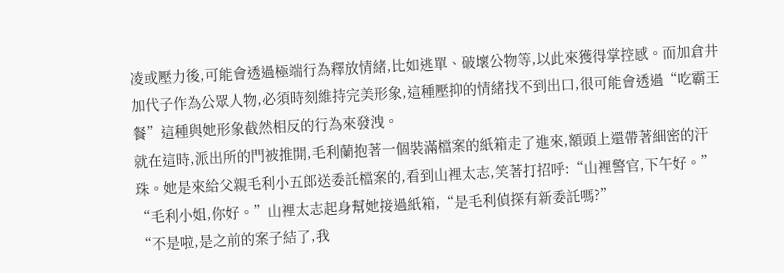凌或壓力後,可能會透過極端行為釋放情緒,比如逃單、破壞公物等,以此來獲得掌控感。而加倉井加代子作為公眾人物,必須時刻維持完美形象,這種壓抑的情緒找不到出口,很可能會透過“吃霸王餐”這種與她形象截然相反的行為來發洩。
就在這時,派出所的門被推開,毛利蘭抱著一個裝滿檔案的紙箱走了進來,額頭上還帶著細密的汗珠。她是來給父親毛利小五郎送委託檔案的,看到山裡太志,笑著打招呼:“山裡警官,下午好。”
“毛利小姐,你好。”山裡太志起身幫她接過紙箱,“是毛利偵探有新委託嗎?”
“不是啦,是之前的案子結了,我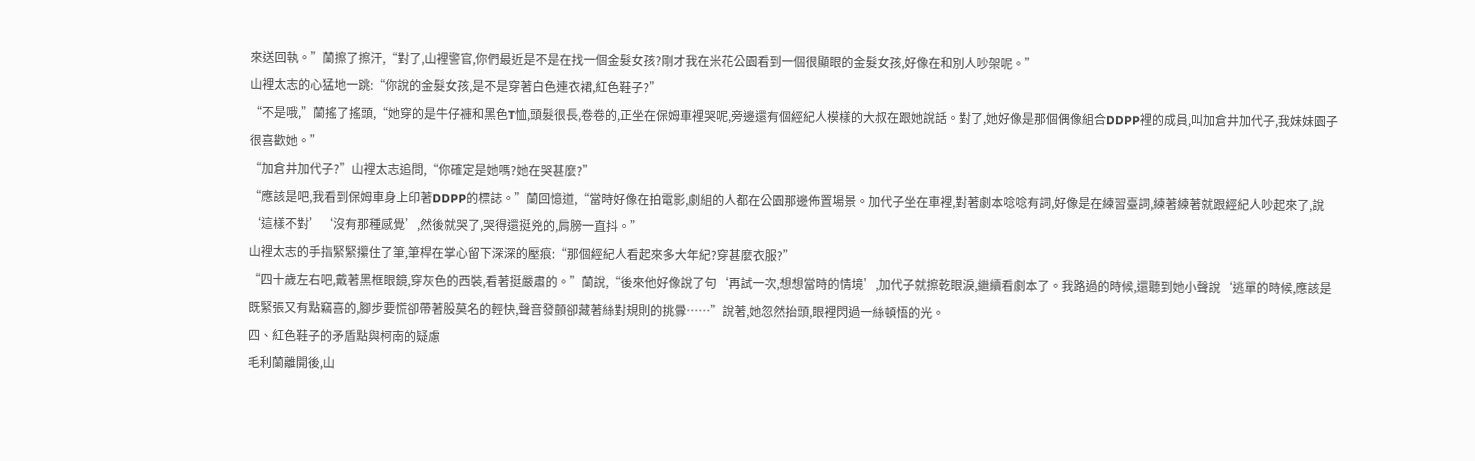來送回執。”蘭擦了擦汗,“對了,山裡警官,你們最近是不是在找一個金髮女孩?剛才我在米花公園看到一個很顯眼的金髮女孩,好像在和別人吵架呢。”
山裡太志的心猛地一跳:“你說的金髮女孩,是不是穿著白色連衣裙,紅色鞋子?”
“不是哦,”蘭搖了搖頭,“她穿的是牛仔褲和黑色T恤,頭髮很長,卷卷的,正坐在保姆車裡哭呢,旁邊還有個經紀人模樣的大叔在跟她說話。對了,她好像是那個偶像組合DDPP裡的成員,叫加倉井加代子,我妹妹園子很喜歡她。”
“加倉井加代子?”山裡太志追問,“你確定是她嗎?她在哭甚麼?”
“應該是吧,我看到保姆車身上印著DDPP的標誌。”蘭回憶道,“當時好像在拍電影,劇組的人都在公園那邊佈置場景。加代子坐在車裡,對著劇本唸唸有詞,好像是在練習臺詞,練著練著就跟經紀人吵起來了,說‘這樣不對’‘沒有那種感覺’,然後就哭了,哭得還挺兇的,肩膀一直抖。”
山裡太志的手指緊緊攥住了筆,筆桿在掌心留下深深的壓痕:“那個經紀人看起來多大年紀?穿甚麼衣服?”
“四十歲左右吧,戴著黑框眼鏡,穿灰色的西裝,看著挺嚴肅的。”蘭說,“後來他好像說了句‘再試一次,想想當時的情境’,加代子就擦乾眼淚,繼續看劇本了。我路過的時候,還聽到她小聲說‘逃單的時候,應該是既緊張又有點竊喜的,腳步要慌卻帶著股莫名的輕快,聲音發顫卻藏著絲對規則的挑釁……”說著,她忽然抬頭,眼裡閃過一絲頓悟的光。
四、紅色鞋子的矛盾點與柯南的疑慮
毛利蘭離開後,山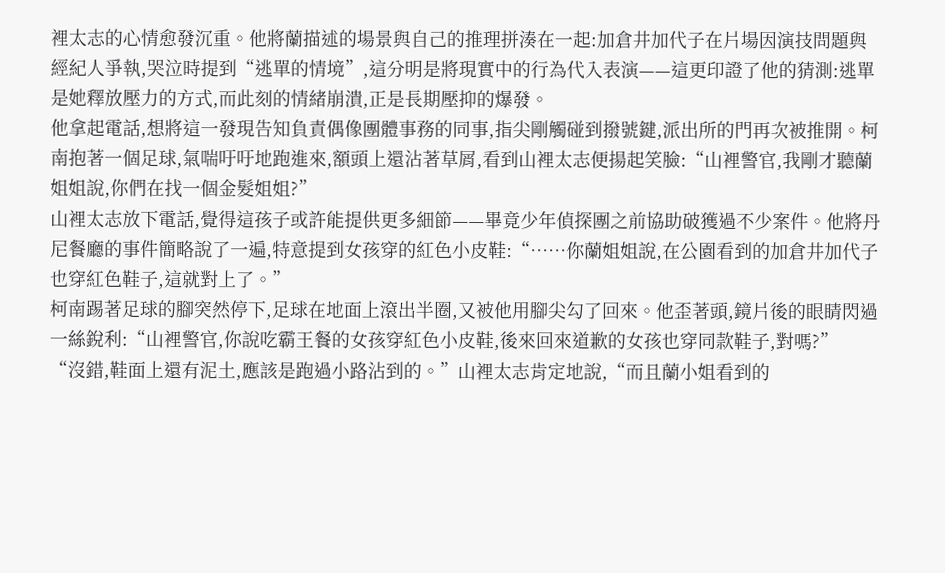裡太志的心情愈發沉重。他將蘭描述的場景與自己的推理拼湊在一起:加倉井加代子在片場因演技問題與經紀人爭執,哭泣時提到“逃單的情境”,這分明是將現實中的行為代入表演——這更印證了他的猜測:逃單是她釋放壓力的方式,而此刻的情緒崩潰,正是長期壓抑的爆發。
他拿起電話,想將這一發現告知負責偶像團體事務的同事,指尖剛觸碰到撥號鍵,派出所的門再次被推開。柯南抱著一個足球,氣喘吁吁地跑進來,額頭上還沾著草屑,看到山裡太志便揚起笑臉:“山裡警官,我剛才聽蘭姐姐說,你們在找一個金髮姐姐?”
山裡太志放下電話,覺得這孩子或許能提供更多細節——畢竟少年偵探團之前協助破獲過不少案件。他將丹尼餐廳的事件簡略說了一遍,特意提到女孩穿的紅色小皮鞋:“……你蘭姐姐說,在公園看到的加倉井加代子也穿紅色鞋子,這就對上了。”
柯南踢著足球的腳突然停下,足球在地面上滾出半圈,又被他用腳尖勾了回來。他歪著頭,鏡片後的眼睛閃過一絲銳利:“山裡警官,你說吃霸王餐的女孩穿紅色小皮鞋,後來回來道歉的女孩也穿同款鞋子,對嗎?”
“沒錯,鞋面上還有泥土,應該是跑過小路沾到的。”山裡太志肯定地說,“而且蘭小姐看到的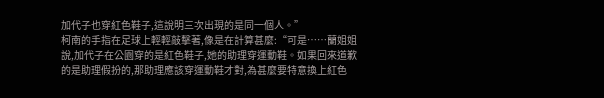加代子也穿紅色鞋子,這說明三次出現的是同一個人。”
柯南的手指在足球上輕輕敲擊著,像是在計算甚麼:“可是……蘭姐姐說,加代子在公園穿的是紅色鞋子,她的助理穿運動鞋。如果回來道歉的是助理假扮的,那助理應該穿運動鞋才對,為甚麼要特意換上紅色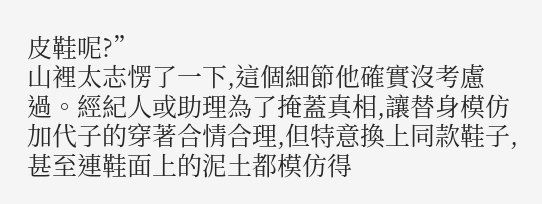皮鞋呢?”
山裡太志愣了一下,這個細節他確實沒考慮過。經紀人或助理為了掩蓋真相,讓替身模仿加代子的穿著合情合理,但特意換上同款鞋子,甚至連鞋面上的泥土都模仿得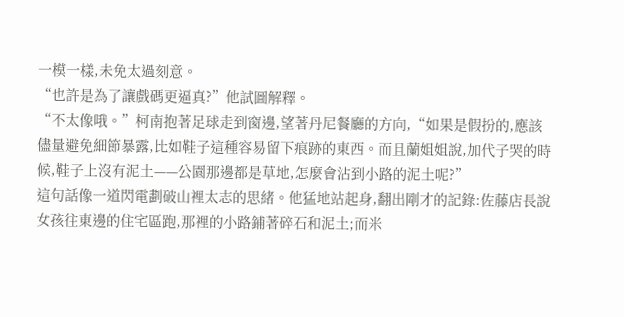一模一樣,未免太過刻意。
“也許是為了讓戲碼更逼真?”他試圖解釋。
“不太像哦。”柯南抱著足球走到窗邊,望著丹尼餐廳的方向,“如果是假扮的,應該儘量避免細節暴露,比如鞋子這種容易留下痕跡的東西。而且蘭姐姐說,加代子哭的時候,鞋子上沒有泥土——公園那邊都是草地,怎麼會沾到小路的泥土呢?”
這句話像一道閃電劃破山裡太志的思緒。他猛地站起身,翻出剛才的記錄:佐藤店長說女孩往東邊的住宅區跑,那裡的小路鋪著碎石和泥土;而米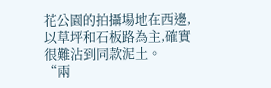花公園的拍攝場地在西邊,以草坪和石板路為主,確實很難沾到同款泥土。
“兩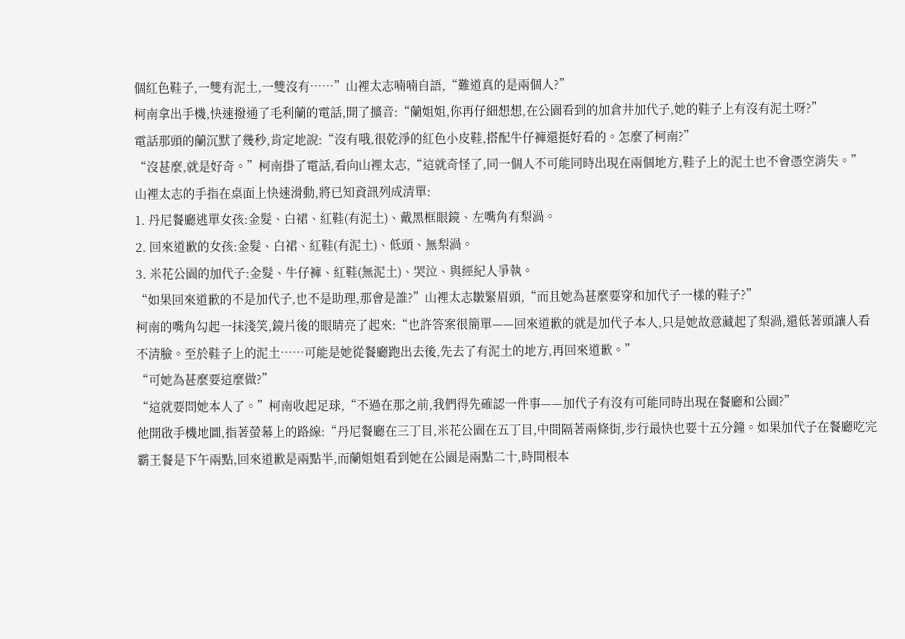個紅色鞋子,一雙有泥土,一雙沒有……”山裡太志喃喃自語,“難道真的是兩個人?”
柯南拿出手機,快速撥通了毛利蘭的電話,開了擴音:“蘭姐姐,你再仔細想想,在公園看到的加倉井加代子,她的鞋子上有沒有泥土呀?”
電話那頭的蘭沉默了幾秒,肯定地說:“沒有哦,很乾淨的紅色小皮鞋,搭配牛仔褲還挺好看的。怎麼了柯南?”
“沒甚麼,就是好奇。”柯南掛了電話,看向山裡太志,“這就奇怪了,同一個人不可能同時出現在兩個地方,鞋子上的泥土也不會憑空消失。”
山裡太志的手指在桌面上快速滑動,將已知資訊列成清單:
1. 丹尼餐廳逃單女孩:金髮、白裙、紅鞋(有泥土)、戴黑框眼鏡、左嘴角有梨渦。
2. 回來道歉的女孩:金髮、白裙、紅鞋(有泥土)、低頭、無梨渦。
3. 米花公園的加代子:金髮、牛仔褲、紅鞋(無泥土)、哭泣、與經紀人爭執。
“如果回來道歉的不是加代子,也不是助理,那會是誰?”山裡太志皺緊眉頭,“而且她為甚麼要穿和加代子一樣的鞋子?”
柯南的嘴角勾起一抹淺笑,鏡片後的眼睛亮了起來:“也許答案很簡單——回來道歉的就是加代子本人,只是她故意藏起了梨渦,還低著頭讓人看不清臉。至於鞋子上的泥土……可能是她從餐廳跑出去後,先去了有泥土的地方,再回來道歉。”
“可她為甚麼要這麼做?”
“這就要問她本人了。”柯南收起足球,“不過在那之前,我們得先確認一件事——加代子有沒有可能同時出現在餐廳和公園?”
他開啟手機地圖,指著螢幕上的路線:“丹尼餐廳在三丁目,米花公園在五丁目,中間隔著兩條街,步行最快也要十五分鐘。如果加代子在餐廳吃完霸王餐是下午兩點,回來道歉是兩點半,而蘭姐姐看到她在公園是兩點二十,時間根本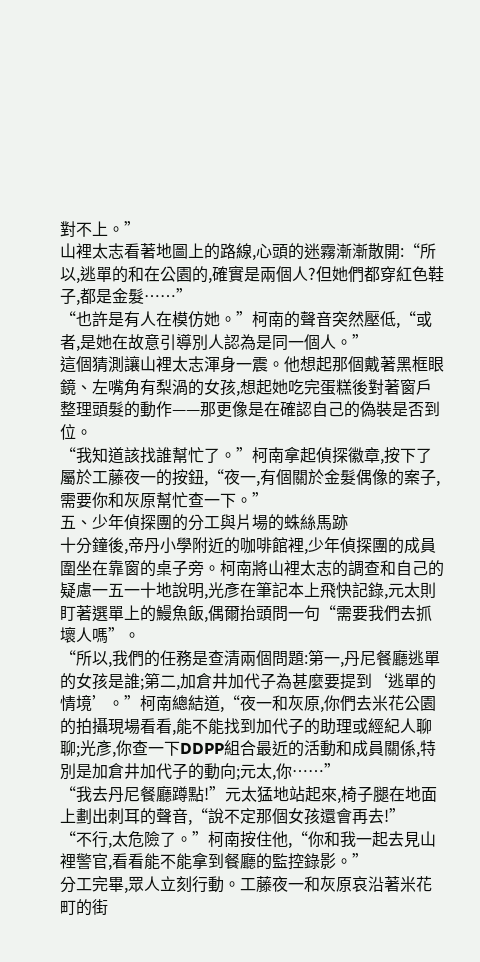對不上。”
山裡太志看著地圖上的路線,心頭的迷霧漸漸散開:“所以,逃單的和在公園的,確實是兩個人?但她們都穿紅色鞋子,都是金髮……”
“也許是有人在模仿她。”柯南的聲音突然壓低,“或者,是她在故意引導別人認為是同一個人。”
這個猜測讓山裡太志渾身一震。他想起那個戴著黑框眼鏡、左嘴角有梨渦的女孩,想起她吃完蛋糕後對著窗戶整理頭髮的動作——那更像是在確認自己的偽裝是否到位。
“我知道該找誰幫忙了。”柯南拿起偵探徽章,按下了屬於工藤夜一的按鈕,“夜一,有個關於金髮偶像的案子,需要你和灰原幫忙查一下。”
五、少年偵探團的分工與片場的蛛絲馬跡
十分鐘後,帝丹小學附近的咖啡館裡,少年偵探團的成員圍坐在靠窗的桌子旁。柯南將山裡太志的調查和自己的疑慮一五一十地說明,光彥在筆記本上飛快記錄,元太則盯著選單上的鰻魚飯,偶爾抬頭問一句“需要我們去抓壞人嗎”。
“所以,我們的任務是查清兩個問題:第一,丹尼餐廳逃單的女孩是誰;第二,加倉井加代子為甚麼要提到‘逃單的情境’。”柯南總結道,“夜一和灰原,你們去米花公園的拍攝現場看看,能不能找到加代子的助理或經紀人聊聊;光彥,你查一下DDPP組合最近的活動和成員關係,特別是加倉井加代子的動向;元太,你……”
“我去丹尼餐廳蹲點!”元太猛地站起來,椅子腿在地面上劃出刺耳的聲音,“說不定那個女孩還會再去!”
“不行,太危險了。”柯南按住他,“你和我一起去見山裡警官,看看能不能拿到餐廳的監控錄影。”
分工完畢,眾人立刻行動。工藤夜一和灰原哀沿著米花町的街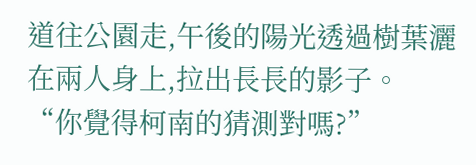道往公園走,午後的陽光透過樹葉灑在兩人身上,拉出長長的影子。
“你覺得柯南的猜測對嗎?”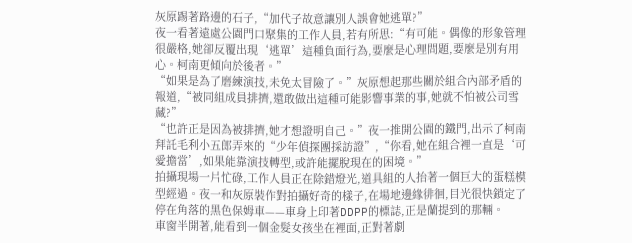灰原踢著路邊的石子,“加代子故意讓別人誤會她逃單?”
夜一看著遠處公園門口聚集的工作人員,若有所思:“有可能。偶像的形象管理很嚴格,她卻反覆出現‘逃單’這種負面行為,要麼是心理問題,要麼是別有用心。柯南更傾向於後者。”
“如果是為了磨練演技,未免太冒險了。”灰原想起那些關於組合內部矛盾的報道,“被同組成員排擠,還敢做出這種可能影響事業的事,她就不怕被公司雪藏?”
“也許正是因為被排擠,她才想證明自己。”夜一推開公園的鐵門,出示了柯南拜託毛利小五郎弄來的“少年偵探團採訪證”,“你看,她在組合裡一直是‘可愛擔當’,如果能靠演技轉型,或許能擺脫現在的困境。”
拍攝現場一片忙碌,工作人員正在除錯燈光,道具組的人抬著一個巨大的蛋糕模型經過。夜一和灰原裝作對拍攝好奇的樣子,在場地邊緣徘徊,目光很快鎖定了停在角落的黑色保姆車——車身上印著DDPP的標誌,正是蘭提到的那輛。
車窗半開著,能看到一個金髮女孩坐在裡面,正對著劇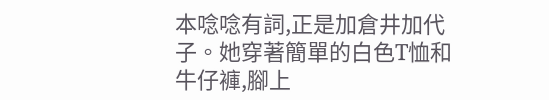本唸唸有詞,正是加倉井加代子。她穿著簡單的白色T恤和牛仔褲,腳上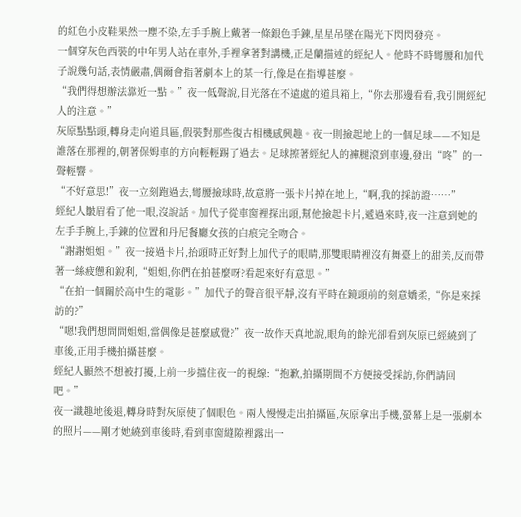的紅色小皮鞋果然一塵不染,左手手腕上戴著一條銀色手鍊,星星吊墜在陽光下閃閃發亮。
一個穿灰色西裝的中年男人站在車外,手裡拿著對講機,正是蘭描述的經紀人。他時不時彎腰和加代子說幾句話,表情嚴肅,偶爾會指著劇本上的某一行,像是在指導甚麼。
“我們得想辦法靠近一點。”夜一低聲說,目光落在不遠處的道具箱上,“你去那邊看看,我引開經紀人的注意。”
灰原點點頭,轉身走向道具區,假裝對那些復古相機感興趣。夜一則撿起地上的一個足球——不知是誰落在那裡的,朝著保姆車的方向輕輕踢了過去。足球擦著經紀人的褲腿滾到車邊,發出“咚”的一聲輕響。
“不好意思!”夜一立刻跑過去,彎腰撿球時,故意將一張卡片掉在地上,“啊,我的採訪證……”
經紀人皺眉看了他一眼,沒說話。加代子從車窗裡探出頭,幫他撿起卡片,遞過來時,夜一注意到她的左手手腕上,手鍊的位置和丹尼餐廳女孩的白痕完全吻合。
“謝謝姐姐。”夜一接過卡片,抬頭時正好對上加代子的眼睛,那雙眼睛裡沒有舞臺上的甜美,反而帶著一絲疲憊和銳利,“姐姐,你們在拍甚麼呀?看起來好有意思。”
“在拍一個關於高中生的電影。”加代子的聲音很平靜,沒有平時在鏡頭前的刻意嬌柔,“你是來採訪的?”
“嗯!我們想問問姐姐,當偶像是甚麼感覺?”夜一故作天真地說,眼角的餘光卻看到灰原已經繞到了車後,正用手機拍攝甚麼。
經紀人顯然不想被打擾,上前一步擋住夜一的視線:“抱歉,拍攝期間不方便接受採訪,你們請回吧。”
夜一識趣地後退,轉身時對灰原使了個眼色。兩人慢慢走出拍攝區,灰原拿出手機,螢幕上是一張劇本的照片——剛才她繞到車後時,看到車窗縫隙裡露出一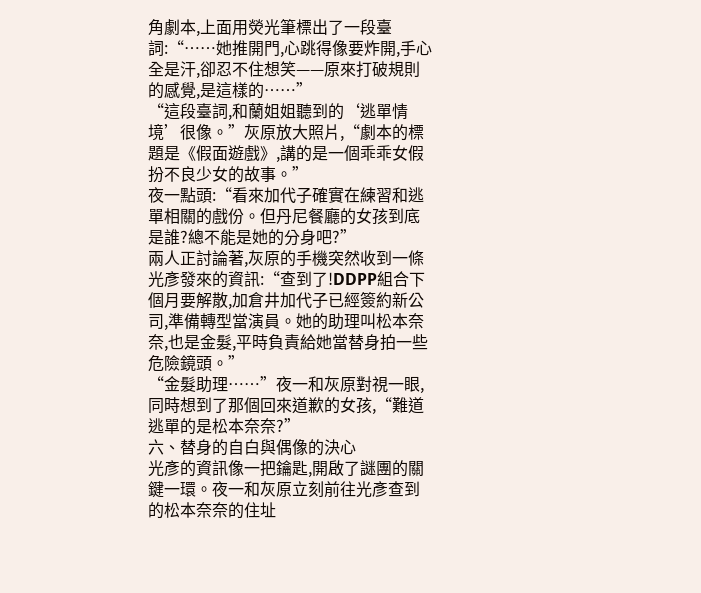角劇本,上面用熒光筆標出了一段臺詞:“……她推開門,心跳得像要炸開,手心全是汗,卻忍不住想笑——原來打破規則的感覺,是這樣的……”
“這段臺詞,和蘭姐姐聽到的‘逃單情境’很像。”灰原放大照片,“劇本的標題是《假面遊戲》,講的是一個乖乖女假扮不良少女的故事。”
夜一點頭:“看來加代子確實在練習和逃單相關的戲份。但丹尼餐廳的女孩到底是誰?總不能是她的分身吧?”
兩人正討論著,灰原的手機突然收到一條光彥發來的資訊:“查到了!DDPP組合下個月要解散,加倉井加代子已經簽約新公司,準備轉型當演員。她的助理叫松本奈奈,也是金髮,平時負責給她當替身拍一些危險鏡頭。”
“金髮助理……”夜一和灰原對視一眼,同時想到了那個回來道歉的女孩,“難道逃單的是松本奈奈?”
六、替身的自白與偶像的決心
光彥的資訊像一把鑰匙,開啟了謎團的關鍵一環。夜一和灰原立刻前往光彥查到的松本奈奈的住址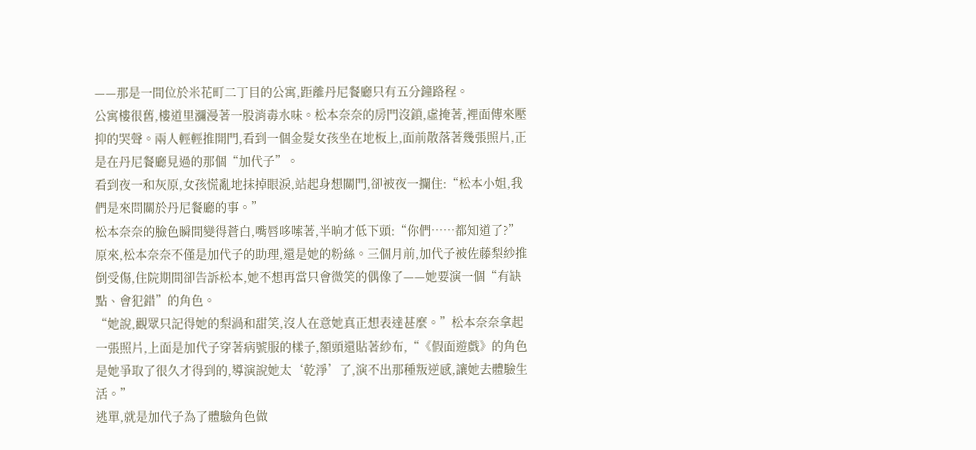——那是一間位於米花町二丁目的公寓,距離丹尼餐廳只有五分鐘路程。
公寓樓很舊,樓道里瀰漫著一股消毒水味。松本奈奈的房門沒鎖,虛掩著,裡面傳來壓抑的哭聲。兩人輕輕推開門,看到一個金髮女孩坐在地板上,面前散落著幾張照片,正是在丹尼餐廳見過的那個“加代子”。
看到夜一和灰原,女孩慌亂地抹掉眼淚,站起身想關門,卻被夜一攔住:“松本小姐,我們是來問關於丹尼餐廳的事。”
松本奈奈的臉色瞬間變得蒼白,嘴唇哆嗦著,半晌才低下頭:“你們……都知道了?”
原來,松本奈奈不僅是加代子的助理,還是她的粉絲。三個月前,加代子被佐藤梨紗推倒受傷,住院期間卻告訴松本,她不想再當只會微笑的偶像了——她要演一個“有缺點、會犯錯”的角色。
“她說,觀眾只記得她的梨渦和甜笑,沒人在意她真正想表達甚麼。”松本奈奈拿起一張照片,上面是加代子穿著病號服的樣子,額頭還貼著紗布,“《假面遊戲》的角色是她爭取了很久才得到的,導演說她太‘乾淨’了,演不出那種叛逆感,讓她去體驗生活。”
逃單,就是加代子為了體驗角色做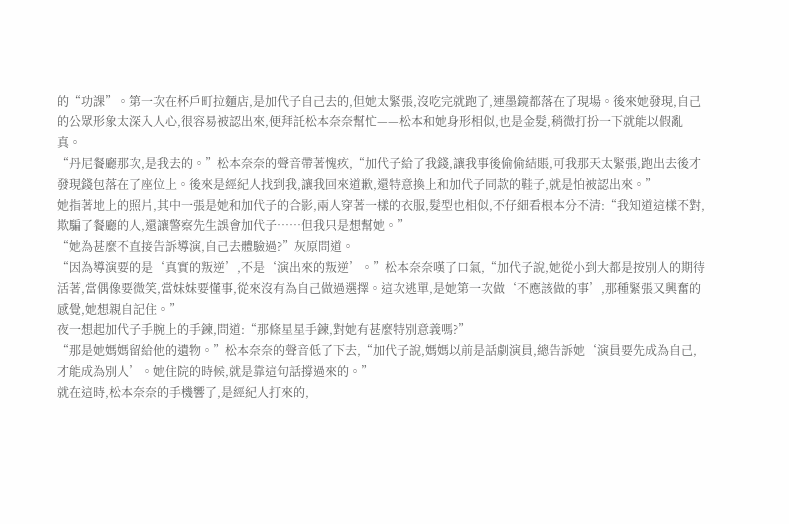的“功課”。第一次在杯戶町拉麵店,是加代子自己去的,但她太緊張,沒吃完就跑了,連墨鏡都落在了現場。後來她發現,自己的公眾形象太深入人心,很容易被認出來,便拜託松本奈奈幫忙——松本和她身形相似,也是金髮,稍微打扮一下就能以假亂真。
“丹尼餐廳那次,是我去的。”松本奈奈的聲音帶著愧疚,“加代子給了我錢,讓我事後偷偷結賬,可我那天太緊張,跑出去後才發現錢包落在了座位上。後來是經紀人找到我,讓我回來道歉,還特意換上和加代子同款的鞋子,就是怕被認出來。”
她指著地上的照片,其中一張是她和加代子的合影,兩人穿著一樣的衣服,髮型也相似,不仔細看根本分不清:“我知道這樣不對,欺騙了餐廳的人,還讓警察先生誤會加代子……但我只是想幫她。”
“她為甚麼不直接告訴導演,自己去體驗過?”灰原問道。
“因為導演要的是‘真實的叛逆’,不是‘演出來的叛逆’。”松本奈奈嘆了口氣,“加代子說,她從小到大都是按別人的期待活著,當偶像要微笑,當妹妹要懂事,從來沒有為自己做過選擇。這次逃單,是她第一次做‘不應該做的事’,那種緊張又興奮的感覺,她想親自記住。”
夜一想起加代子手腕上的手鍊,問道:“那條星星手鍊,對她有甚麼特別意義嗎?”
“那是她媽媽留給他的遺物。”松本奈奈的聲音低了下去,“加代子說,媽媽以前是話劇演員,總告訴她‘演員要先成為自己,才能成為別人’。她住院的時候,就是靠這句話撐過來的。”
就在這時,松本奈奈的手機響了,是經紀人打來的,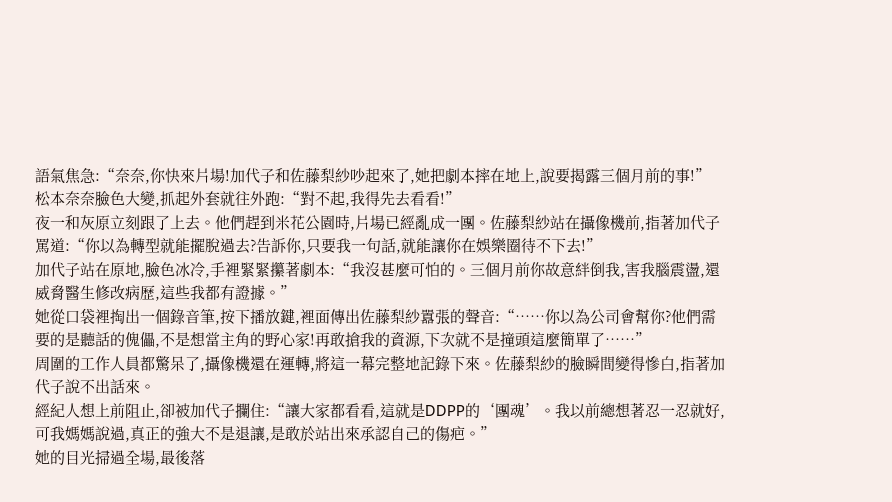語氣焦急:“奈奈,你快來片場!加代子和佐藤梨紗吵起來了,她把劇本摔在地上,說要揭露三個月前的事!”
松本奈奈臉色大變,抓起外套就往外跑:“對不起,我得先去看看!”
夜一和灰原立刻跟了上去。他們趕到米花公園時,片場已經亂成一團。佐藤梨紗站在攝像機前,指著加代子罵道:“你以為轉型就能擺脫過去?告訴你,只要我一句話,就能讓你在娛樂圈待不下去!”
加代子站在原地,臉色冰冷,手裡緊緊攥著劇本:“我沒甚麼可怕的。三個月前你故意絆倒我,害我腦震盪,還威脅醫生修改病歷,這些我都有證據。”
她從口袋裡掏出一個錄音筆,按下播放鍵,裡面傳出佐藤梨紗囂張的聲音:“……你以為公司會幫你?他們需要的是聽話的傀儡,不是想當主角的野心家!再敢搶我的資源,下次就不是撞頭這麼簡單了……”
周圍的工作人員都驚呆了,攝像機還在運轉,將這一幕完整地記錄下來。佐藤梨紗的臉瞬間變得慘白,指著加代子說不出話來。
經紀人想上前阻止,卻被加代子攔住:“讓大家都看看,這就是DDPP的‘團魂’。我以前總想著忍一忍就好,可我媽媽說過,真正的強大不是退讓,是敢於站出來承認自己的傷疤。”
她的目光掃過全場,最後落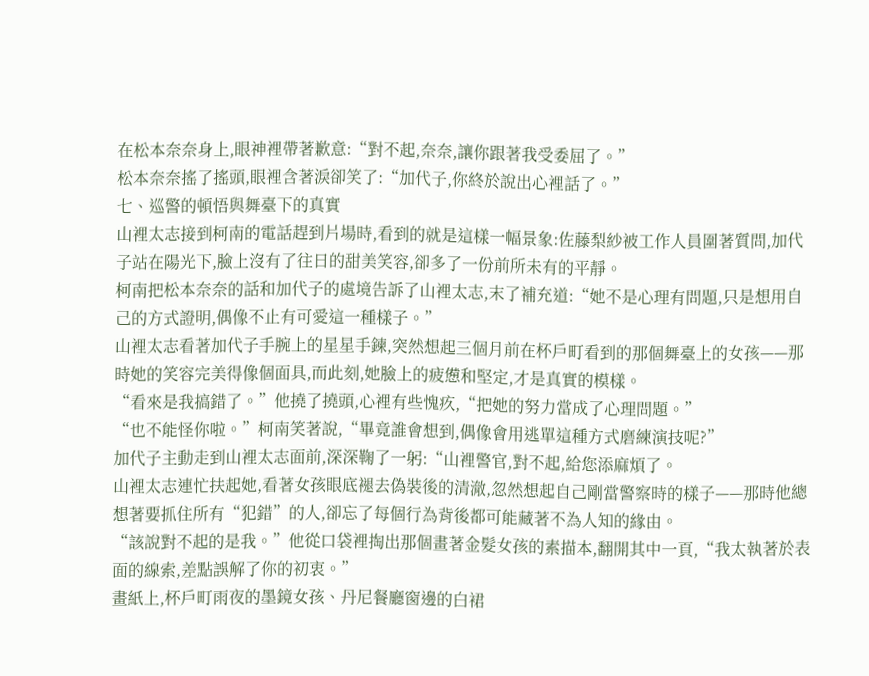在松本奈奈身上,眼神裡帶著歉意:“對不起,奈奈,讓你跟著我受委屈了。”
松本奈奈搖了搖頭,眼裡含著淚卻笑了:“加代子,你終於說出心裡話了。”
七、巡警的頓悟與舞臺下的真實
山裡太志接到柯南的電話趕到片場時,看到的就是這樣一幅景象:佐藤梨紗被工作人員圍著質問,加代子站在陽光下,臉上沒有了往日的甜美笑容,卻多了一份前所未有的平靜。
柯南把松本奈奈的話和加代子的處境告訴了山裡太志,末了補充道:“她不是心理有問題,只是想用自己的方式證明,偶像不止有可愛這一種樣子。”
山裡太志看著加代子手腕上的星星手鍊,突然想起三個月前在杯戶町看到的那個舞臺上的女孩——那時她的笑容完美得像個面具,而此刻,她臉上的疲憊和堅定,才是真實的模樣。
“看來是我搞錯了。”他撓了撓頭,心裡有些愧疚,“把她的努力當成了心理問題。”
“也不能怪你啦。”柯南笑著說,“畢竟誰會想到,偶像會用逃單這種方式磨練演技呢?”
加代子主動走到山裡太志面前,深深鞠了一躬:“山裡警官,對不起,給您添麻煩了。
山裡太志連忙扶起她,看著女孩眼底褪去偽裝後的清澈,忽然想起自己剛當警察時的樣子——那時他總想著要抓住所有“犯錯”的人,卻忘了每個行為背後都可能藏著不為人知的緣由。
“該說對不起的是我。”他從口袋裡掏出那個畫著金髮女孩的素描本,翻開其中一頁,“我太執著於表面的線索,差點誤解了你的初衷。”
畫紙上,杯戶町雨夜的墨鏡女孩、丹尼餐廳窗邊的白裙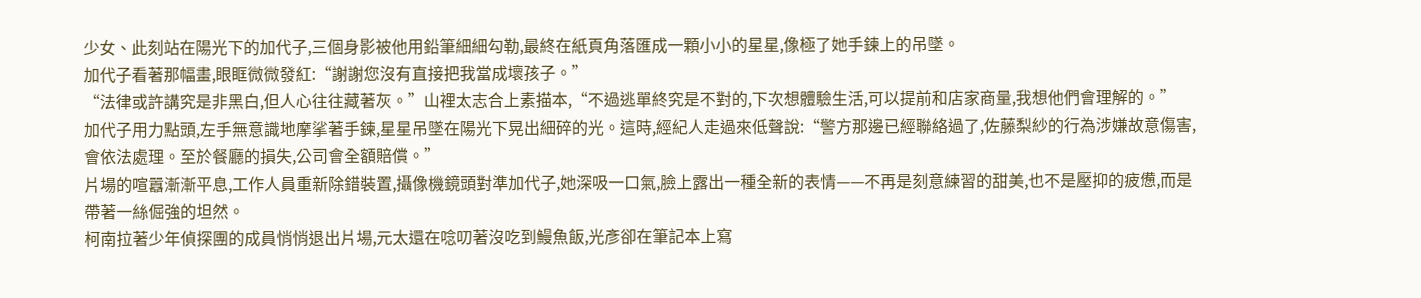少女、此刻站在陽光下的加代子,三個身影被他用鉛筆細細勾勒,最終在紙頁角落匯成一顆小小的星星,像極了她手鍊上的吊墜。
加代子看著那幅畫,眼眶微微發紅:“謝謝您沒有直接把我當成壞孩子。”
“法律或許講究是非黑白,但人心往往藏著灰。”山裡太志合上素描本,“不過逃單終究是不對的,下次想體驗生活,可以提前和店家商量,我想他們會理解的。”
加代子用力點頭,左手無意識地摩挲著手鍊,星星吊墜在陽光下晃出細碎的光。這時,經紀人走過來低聲說:“警方那邊已經聯絡過了,佐藤梨紗的行為涉嫌故意傷害,會依法處理。至於餐廳的損失,公司會全額賠償。”
片場的喧囂漸漸平息,工作人員重新除錯裝置,攝像機鏡頭對準加代子,她深吸一口氣,臉上露出一種全新的表情——不再是刻意練習的甜美,也不是壓抑的疲憊,而是帶著一絲倔強的坦然。
柯南拉著少年偵探團的成員悄悄退出片場,元太還在唸叨著沒吃到鰻魚飯,光彥卻在筆記本上寫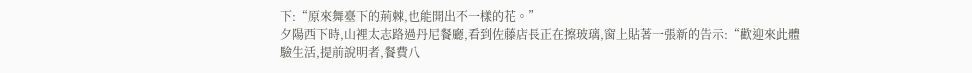下:“原來舞臺下的荊棘,也能開出不一樣的花。”
夕陽西下時,山裡太志路過丹尼餐廳,看到佐藤店長正在擦玻璃,窗上貼著一張新的告示:“歡迎來此體驗生活,提前說明者,餐費八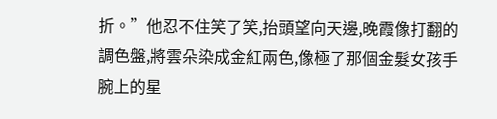折。”他忍不住笑了笑,抬頭望向天邊,晚霞像打翻的調色盤,將雲朵染成金紅兩色,像極了那個金髮女孩手腕上的星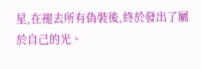星,在褪去所有偽裝後,終於發出了屬於自己的光。